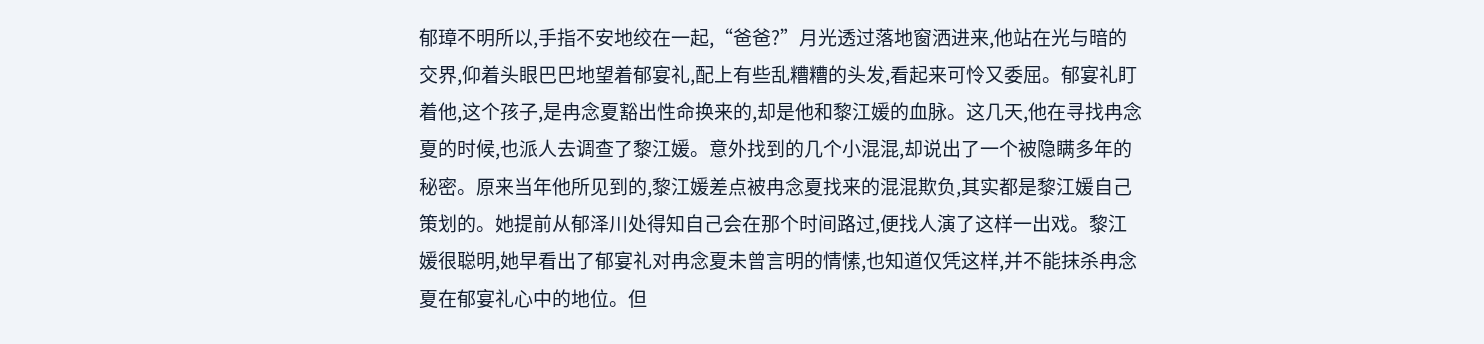郁璋不明所以,手指不安地绞在一起,“爸爸?”月光透过落地窗洒进来,他站在光与暗的交界,仰着头眼巴巴地望着郁宴礼,配上有些乱糟糟的头发,看起来可怜又委屈。郁宴礼盯着他,这个孩子,是冉念夏豁出性命换来的,却是他和黎江媛的血脉。这几天,他在寻找冉念夏的时候,也派人去调查了黎江媛。意外找到的几个小混混,却说出了一个被隐瞒多年的秘密。原来当年他所见到的,黎江媛差点被冉念夏找来的混混欺负,其实都是黎江媛自己策划的。她提前从郁泽川处得知自己会在那个时间路过,便找人演了这样一出戏。黎江媛很聪明,她早看出了郁宴礼对冉念夏未曾言明的情愫,也知道仅凭这样,并不能抹杀冉念夏在郁宴礼心中的地位。但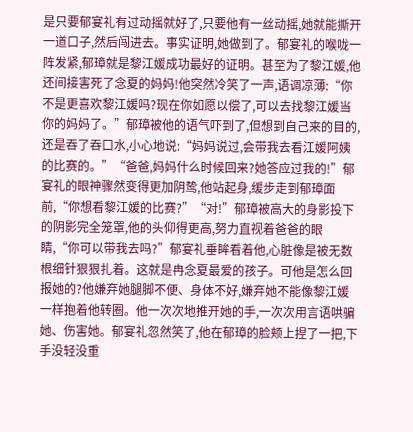是只要郁宴礼有过动摇就好了,只要他有一丝动摇,她就能撕开一道口子,然后闯进去。事实证明,她做到了。郁宴礼的喉咙一阵发紧,郁璋就是黎江媛成功最好的证明。甚至为了黎江媛,他还间接害死了念夏的妈妈!他突然冷笑了一声,语调凉薄:“你不是更喜欢黎江媛吗?现在你如愿以偿了,可以去找黎江媛当你的妈妈了。”郁璋被他的语气吓到了,但想到自己来的目的,还是吞了吞口水,小心地说:“妈妈说过,会带我去看江媛阿姨的比赛的。”“爸爸,妈妈什么时候回来?她答应过我的!”郁宴礼的眼神骤然变得更加阴鸷,他站起身,缓步走到郁璋面前,“你想看黎江媛的比赛?”“对!”郁璋被高大的身影投下的阴影完全笼罩,他的头仰得更高,努力直视着爸爸的眼睛,“你可以带我去吗?”郁宴礼垂眸看着他,心脏像是被无数根细针狠狠扎着。这就是冉念夏最爱的孩子。可他是怎么回报她的?他嫌弃她腿脚不便、身体不好,嫌弃她不能像黎江媛一样抱着他转圈。他一次次地推开她的手,一次次用言语哄骗她、伤害她。郁宴礼忽然笑了,他在郁璋的脸颊上捏了一把,下手没轻没重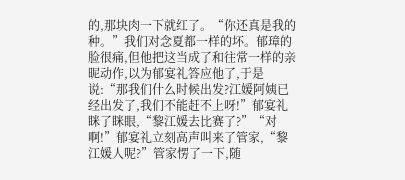的,那块肉一下就红了。“你还真是我的种。”我们对念夏都一样的坏。郁璋的脸很痛,但他把这当成了和往常一样的亲昵动作,以为郁宴礼答应他了,于是说:“那我们什么时候出发?江媛阿姨已经出发了,我们不能赶不上呀!”郁宴礼眯了眯眼,“黎江媛去比赛了?”“对啊!”郁宴礼立刻高声叫来了管家,“黎江媛人呢?”管家愣了一下,随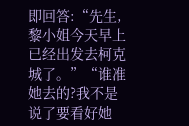即回答:“先生,黎小姐今天早上已经出发去柯克城了。”“谁准她去的?我不是说了要看好她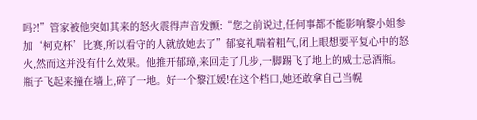吗?!”管家被他突如其来的怒火震得声音发颤:“您之前说过,任何事都不能影响黎小姐参加‘柯克杯’比赛,所以看守的人就放她去了”郁宴礼喘着粗气,闭上眼想要平复心中的怒火,然而这并没有什么效果。他推开郁璋,来回走了几步,一脚踢飞了地上的威士忌酒瓶。瓶子飞起来撞在墙上,碎了一地。好一个黎江媛!在这个档口,她还敢拿自己当幌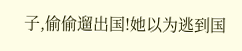子,偷偷遛出国!她以为逃到国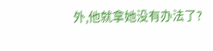外,他就拿她没有办法了?